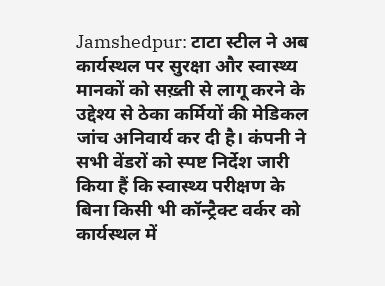Jamshedpur: टाटा स्टील ने अब कार्यस्थल पर सुरक्षा और स्वास्थ्य मानकों को सख़्ती से लागू करने के उद्देश्य से ठेका कर्मियों की मेडिकल जांच अनिवार्य कर दी है। कंपनी ने सभी वेंडरों को स्पष्ट निर्देश जारी किया हैं कि स्वास्थ्य परीक्षण के बिना किसी भी कॉन्ट्रैक्ट वर्कर को कार्यस्थल में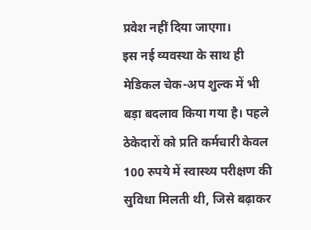प्रवेश नहीं दिया जाएगा।
इस नई व्यवस्था के साथ ही मेडिकल चेक-अप शुल्क में भी बड़ा बदलाव किया गया है। पहले ठेकेदारों को प्रति कर्मचारी केवल 100 रुपये में स्वास्थ्य परीक्षण की सुविधा मिलती थी, जिसे बढ़ाकर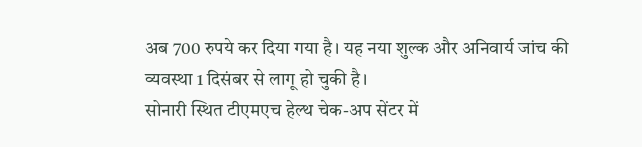अब 700 रुपये कर दिया गया है। यह नया शुल्क और अनिवार्य जांच की व्यवस्था 1 दिसंबर से लागू हो चुकी है।
सोनारी स्थित टीएमएच हेल्थ चेक-अप सेंटर में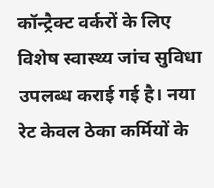कॉन्ट्रैक्ट वर्करों के लिए विशेष स्वास्थ्य जांच सुविधा उपलब्ध कराई गई है। नया रेट केवल ठेका कर्मियों के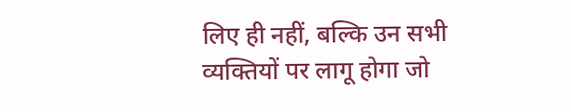लिए ही नहीं, बल्कि उन सभी व्यक्तियों पर लागू होगा जो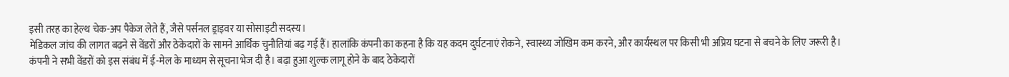इसी तरह का हेल्थ चेक-अप पैकेज लेते हैं, जैसे पर्सनल ड्राइवर या सोसाइटी सदस्य।
मेडिकल जांच की लागत बढ़ने से वेंडरों और ठेकेदारों के सामने आर्थिक चुनौतियां बढ़ गई हैं। हालांकि कंपनी का कहना है कि यह कदम दुर्घटनाएं रोकने, स्वास्थ्य जोखिम कम करने, और कार्यस्थल पर किसी भी अप्रिय घटना से बचने के लिए जरूरी है।
कंपनी ने सभी वेंडरों को इस संबंध में ई-मेल के माध्यम से सूचना भेज दी है। बढ़ा हुआ शुल्क लागू होने के बाद ठेकेदारों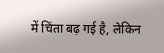में चिंता बढ़ गई है, लेकिन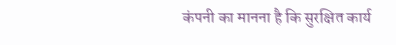कंपनी का मानना है कि सुरक्षित कार्य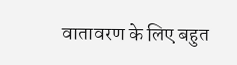वातावरण के लिए बहुत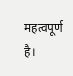महत्वपूर्ण है।